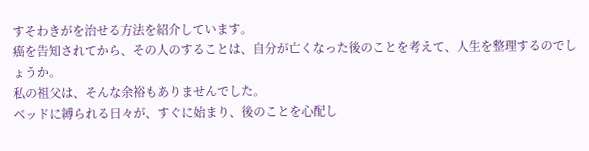すそわきがを治せる方法を紹介しています。
癌を告知されてから、その人のすることは、自分が亡くなった後のことを考えて、人生を整理するのでしょうか。
私の祖父は、そんな余裕もありませんでした。
ベッドに縛られる日々が、すぐに始まり、後のことを心配し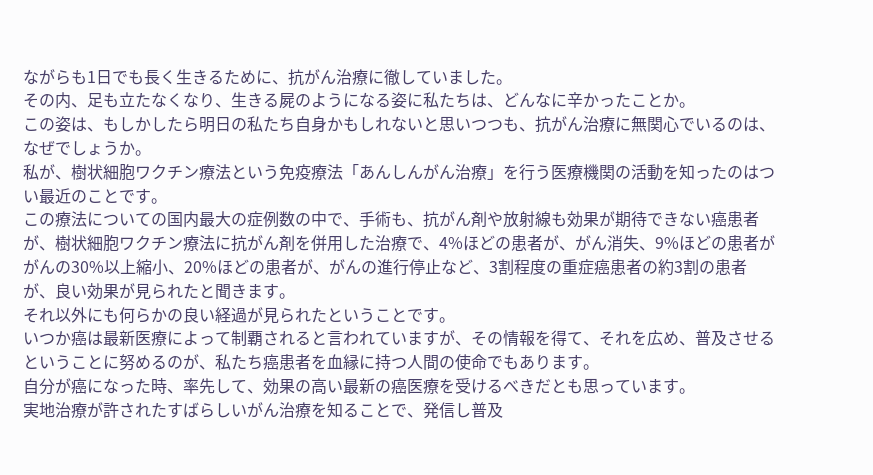ながらも1日でも長く生きるために、抗がん治療に徹していました。
その内、足も立たなくなり、生きる屍のようになる姿に私たちは、どんなに辛かったことか。
この姿は、もしかしたら明日の私たち自身かもしれないと思いつつも、抗がん治療に無関心でいるのは、なぜでしょうか。
私が、樹状細胞ワクチン療法という免疫療法「あんしんがん治療」を行う医療機関の活動を知ったのはつい最近のことです。
この療法についての国内最大の症例数の中で、手術も、抗がん剤や放射線も効果が期待できない癌患者が、樹状細胞ワクチン療法に抗がん剤を併用した治療で、4%ほどの患者が、がん消失、9%ほどの患者ががんの30%以上縮小、20%ほどの患者が、がんの進行停止など、3割程度の重症癌患者の約3割の患者が、良い効果が見られたと聞きます。
それ以外にも何らかの良い経過が見られたということです。
いつか癌は最新医療によって制覇されると言われていますが、その情報を得て、それを広め、普及させるということに努めるのが、私たち癌患者を血縁に持つ人間の使命でもあります。
自分が癌になった時、率先して、効果の高い最新の癌医療を受けるべきだとも思っています。
実地治療が許されたすばらしいがん治療を知ることで、発信し普及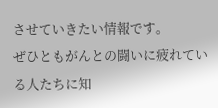させていきたい情報です。
ぜひともがんとの闘いに疲れている人たちに知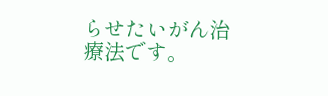らせたいがん治療法です。